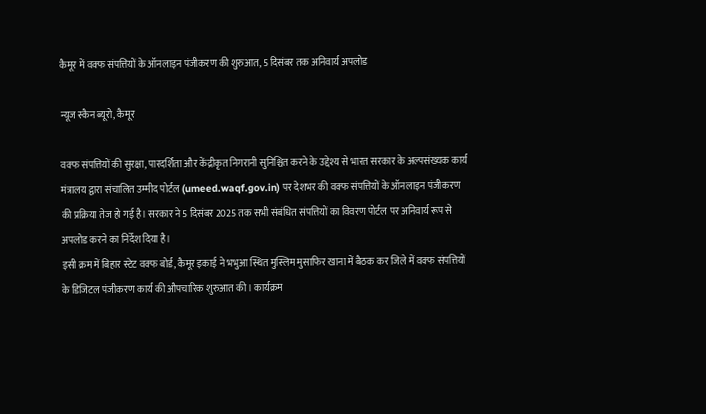कैमूर में वक्फ संपत्तियों के ऑनलाइन पंजीकरण की शुरुआत, 5 दिसंबर तक अनिवार्य अपलोड

न्यूज स्कैन ब्यूरो, कैमूर

वक्फ संपत्तियों की सुरक्षा, पारदर्शिता और केंद्रीकृत निगरानी सुनिश्चित करने के उद्देश्य से भारत सरकार के अल्पसंख्यक कार्य मंत्रालय द्वारा संचालित उम्मीद पोर्टल (umeed.waqf.gov.in) पर देशभर की वक्फ संपत्तियों के ऑनलाइन पंजीकरण की प्रक्रिया तेज हो गई है। सरकार ने 5 दिसंबर 2025 तक सभी संबंधित संपत्तियों का विवरण पोर्टल पर अनिवार्य रूप से अपलोड करने का निर्देश दिया है।
इसी क्रम में बिहार स्टेट वक्फ बोर्ड, कैमूर इकाई ने भभुआ स्थित मुस्लिम मुसाफिर खाना में बैठक कर जिले में वक्फ संपत्तियों के डिजिटल पंजीकरण कार्य की औपचारिक शुरुआत की। कार्यक्रम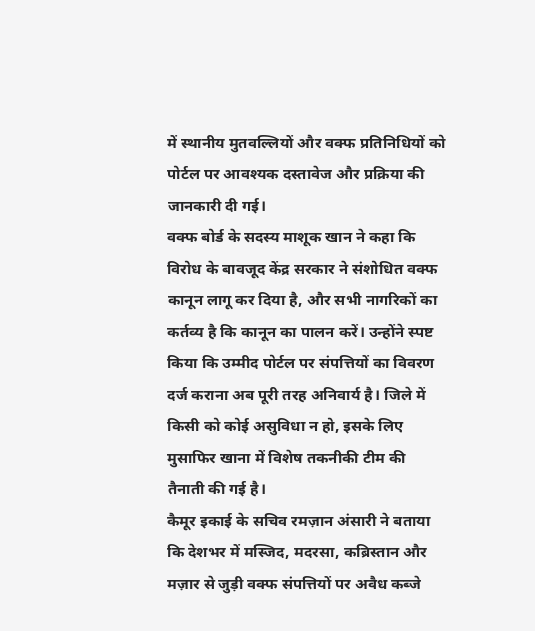में स्थानीय मुतवल्लियों और वक्फ प्रतिनिधियों को पोर्टल पर आवश्यक दस्तावेज और प्रक्रिया की जानकारी दी गई।
वक्फ बोर्ड के सदस्य माशूक खान ने कहा कि विरोध के बावजूद केंद्र सरकार ने संशोधित वक्फ कानून लागू कर दिया है, और सभी नागरिकों का कर्तव्य है कि कानून का पालन करें। उन्होंने स्पष्ट किया कि उम्मीद पोर्टल पर संपत्तियों का विवरण दर्ज कराना अब पूरी तरह अनिवार्य है। जिले में किसी को कोई असुविधा न हो, इसके लिए मुसाफिर खाना में विशेष तकनीकी टीम की तैनाती की गई है।
कैमूर इकाई के सचिव रमज़ान अंसारी ने बताया कि देशभर में मस्जिद, मदरसा, कब्रिस्तान और मज़ार से जुड़ी वक्फ संपत्तियों पर अवैध कब्जे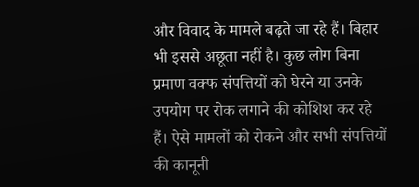और विवाद के मामले बढ़ते जा रहे हैं। बिहार भी इससे अछूता नहीं है। कुछ लोग बिना प्रमाण वक्फ संपत्तियों को घेरने या उनके उपयोग पर रोक लगाने की कोशिश कर रहे हैं। ऐसे मामलों को रोकने और सभी संपत्तियों की कानूनी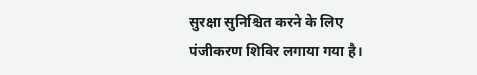सुरक्षा सुनिश्चित करने के लिए पंजीकरण शिविर लगाया गया है।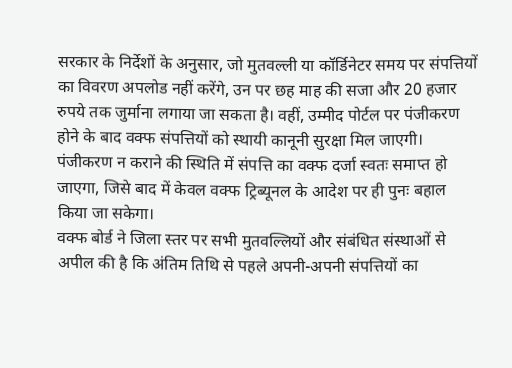सरकार के निर्देशों के अनुसार, जो मुतवल्ली या कॉर्डिनेटर समय पर संपत्तियों का विवरण अपलोड नहीं करेंगे, उन पर छह माह की सजा और 20 हजार रुपये तक जुर्माना लगाया जा सकता है। वहीं, उम्मीद पोर्टल पर पंजीकरण होने के बाद वक्फ संपत्तियों को स्थायी कानूनी सुरक्षा मिल जाएगी। पंजीकरण न कराने की स्थिति में संपत्ति का वक्फ दर्जा स्वतः समाप्त हो जाएगा, जिसे बाद में केवल वक्फ ट्रिब्यूनल के आदेश पर ही पुनः बहाल किया जा सकेगा।
वक्फ बोर्ड ने जिला स्तर पर सभी मुतवल्लियों और संबंधित संस्थाओं से अपील की है कि अंतिम तिथि से पहले अपनी-अपनी संपत्तियों का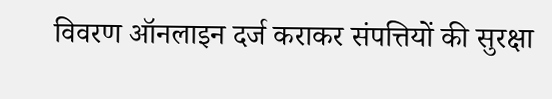विवरण ऑनलाइन दर्ज कराकर संपत्तियों की सुरक्षा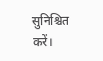सुनिश्चित करें।